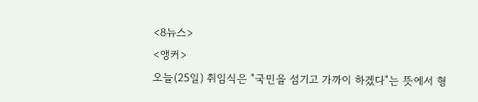<8뉴스>
<앵커>
오늘(25일) 취임식은 "국민을 섬기고 가까이 하겠다"는 뜻에서 형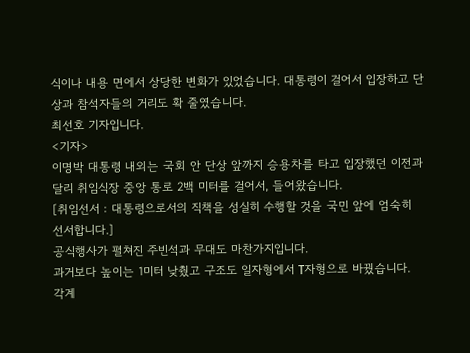식이나 내용 면에서 상당한 변화가 있었습니다. 대통령이 걸어서 입장하고 단상과 참석자들의 거리도 확 줄였습니다.
최선호 기자입니다.
<기자>
이명박 대통령 내외는 국회 안 단상 앞까지 승용차를 타고 입장했던 이전과 달리 취임식장 중앙 통로 2백 미터를 걸어서, 들어왔습니다.
[취임선서 : 대통령으로서의 직책을 성실히 수행할 것을 국민 앞에 엄숙히 선서합니다.]
공식행사가 펼쳐진 주빈석과 무대도 마찬가지입니다.
과거보다 높이는 1미터 낮췄고 구조도 일자형에서 T자형으로 바꿨습니다.
각계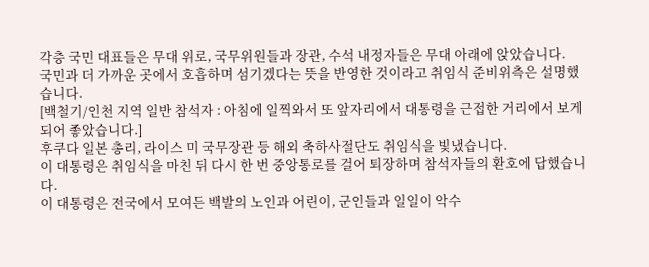각층 국민 대표들은 무대 위로, 국무위원들과 장관, 수석 내정자들은 무대 아래에 앉았습니다.
국민과 더 가까운 곳에서 호흡하며 섬기겠다는 뜻을 반영한 것이라고 취임식 준비위측은 설명했습니다.
[백철기/인천 지역 일반 참석자 : 아침에 일찍와서 또 앞자리에서 대통령을 근접한 거리에서 보게 되어 좋았습니다.]
후쿠다 일본 총리, 라이스 미 국무장관 등 해외 축하사절단도 취임식을 빛냈습니다.
이 대통령은 취임식을 마친 뒤 다시 한 번 중앙통로를 걸어 퇴장하며 참석자들의 환호에 답했습니다.
이 대통령은 전국에서 모여든 백발의 노인과 어린이, 군인들과 일일이 악수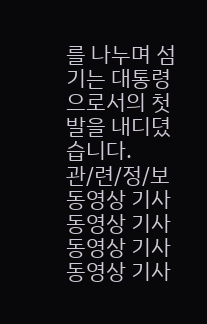를 나누며 섬기는 대통령으로서의 첫 발을 내디뎠습니다.
관/련/정/보
동영상 기사
동영상 기사
동영상 기사
동영상 기사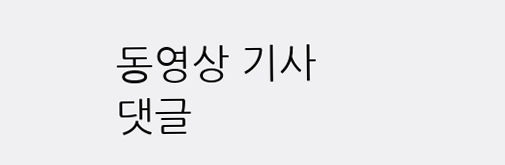동영상 기사
댓글